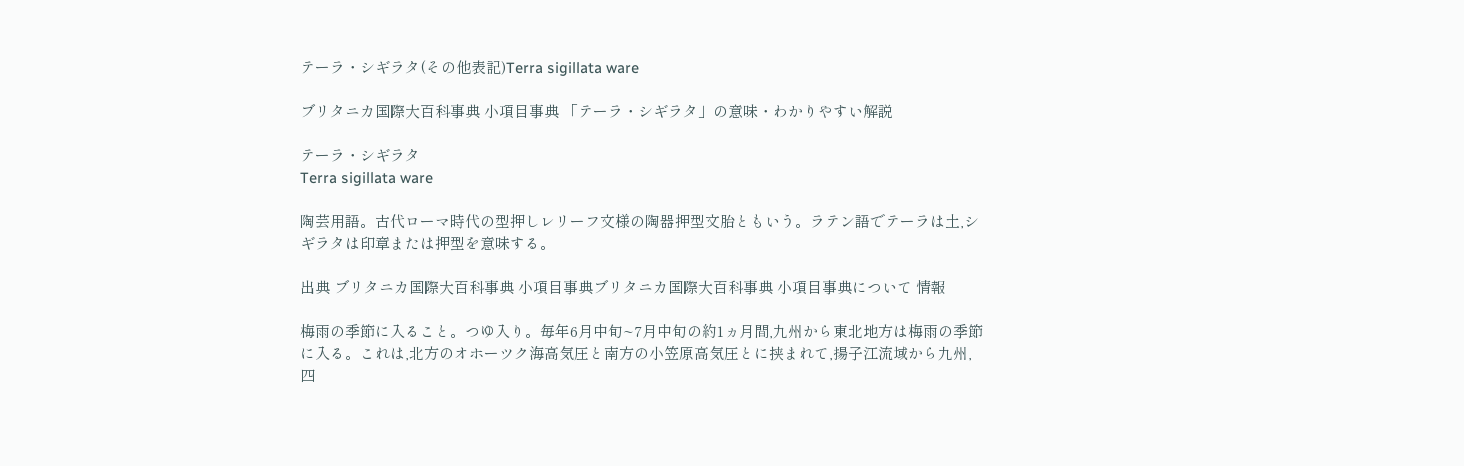テーラ・シギラタ(その他表記)Terra sigillata ware

ブリタニカ国際大百科事典 小項目事典 「テーラ・シギラタ」の意味・わかりやすい解説

テーラ・シギラタ
Terra sigillata ware

陶芸用語。古代ローマ時代の型押しレリーフ文様の陶器押型文胎ともいう。ラテン語でテーラは土,シギラタは印章または押型を意味する。

出典 ブリタニカ国際大百科事典 小項目事典ブリタニカ国際大百科事典 小項目事典について 情報

梅雨の季節に入ること。つゆ入り。毎年6月中旬~7月中旬の約1ヵ月間,九州から東北地方は梅雨の季節に入る。これは,北方のオホーツク海高気圧と南方の小笠原高気圧とに挟まれて,揚子江流域から九州,四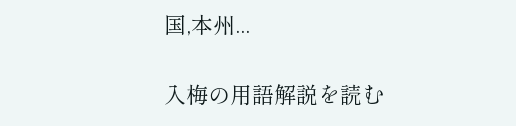国,本州...

入梅の用語解説を読む